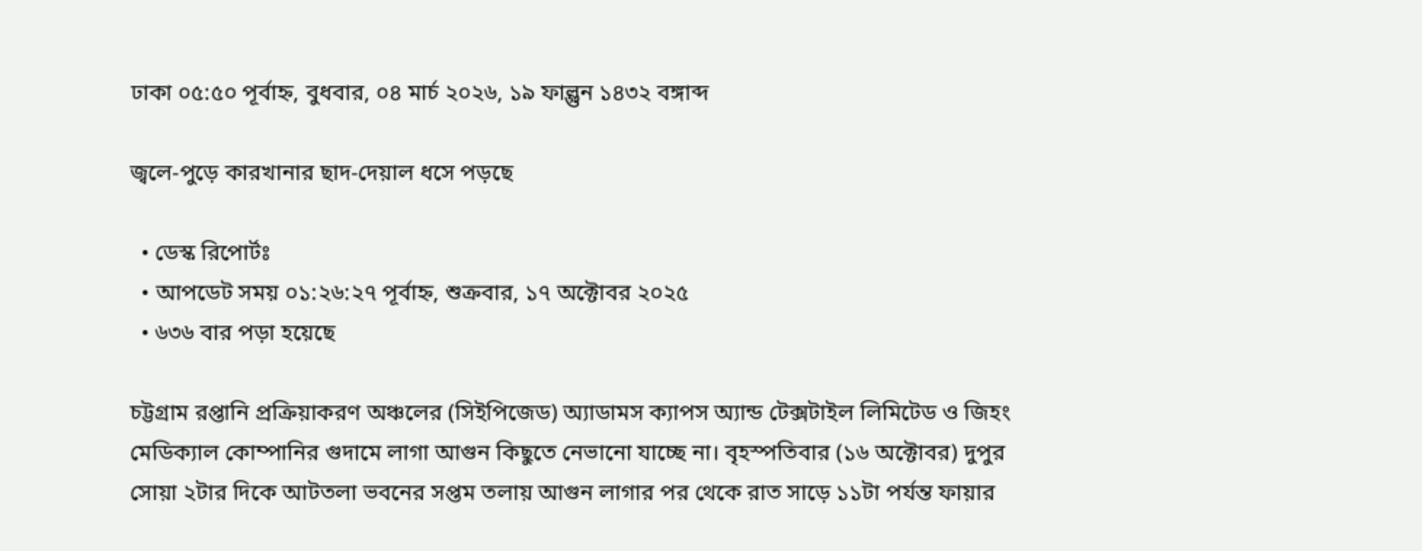ঢাকা ০৫:৫০ পূর্বাহ্ন, বুধবার, ০৪ মার্চ ২০২৬, ১৯ ফাল্গুন ১৪৩২ বঙ্গাব্দ

জ্বলে-পুড়ে কারখানার ছাদ-দেয়াল ধসে পড়ছে

  • ডেস্ক রিপোর্টঃ
  • আপডেট সময় ০১:২৬:২৭ পূর্বাহ্ন, শুক্রবার, ১৭ অক্টোবর ২০২৫
  • ৬৩৬ বার পড়া হয়েছে

চট্টগ্রাম রপ্তানি প্রক্রিয়াকরণ অঞ্চলের (সিইপিজেড) অ্যাডামস ক্যাপস অ্যান্ড টেক্সটাইল লিমিটেড ও জিহং মেডিক্যাল কোম্পানির গুদামে লাগা আগুন কিছুতে নেভানো যাচ্ছে না। বৃহস্পতিবার (১৬ অক্টোবর) দুপুর সোয়া ২টার দিকে আটতলা ভবনের সপ্তম তলায় আগুন লাগার পর থেকে রাত সাড়ে ১১টা পর্যন্ত ফায়ার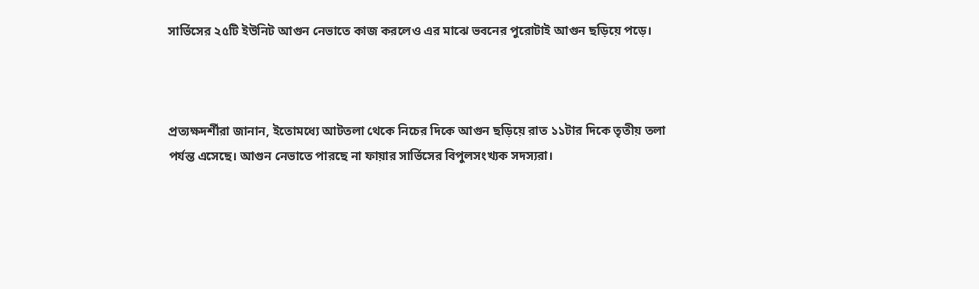সার্ভিসের ২৫টি ইউনিট আগুন নেভাতে কাজ করলেও এর মাঝে ভবনের পুরোটাই আগুন ছড়িয়ে পড়ে।



প্রত্যক্ষদর্শীরা জানান, ইতোমধ্যে আটতলা থেকে নিচের দিকে আগুন ছড়িয়ে রাত ১১টার দিকে তৃতীয় তলা পর্যন্ত এসেছে। আগুন নেভাতে পারছে না ফায়ার সার্ভিসের বিপুলসংখ্যক সদস্যরা।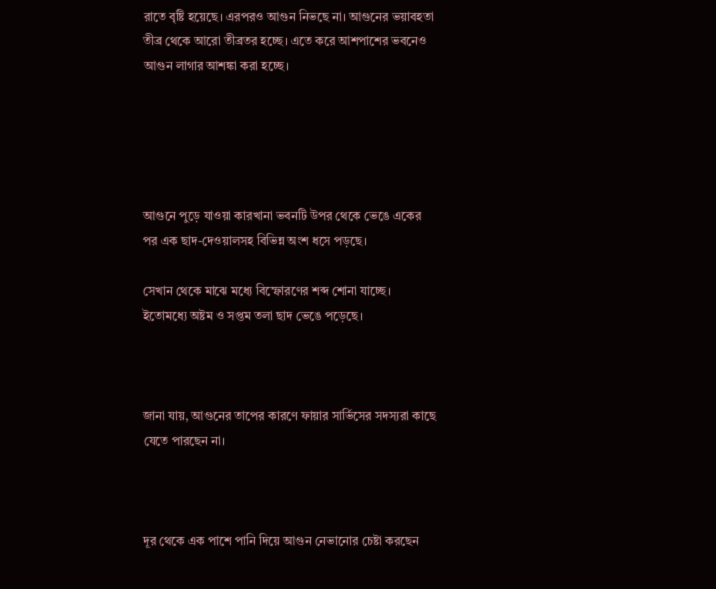রাতে বৃষ্টি হয়েছে। এরপরও আগুন নিভছে না। আগুনের ভয়াবহতা তীব্র থেকে আরো তীব্রতর হচ্ছে। এতে করে আশপাশের ভবনেও আগুন লাগার আশঙ্কা করা হচ্ছে।





আগুনে পুড়ে যাওয়া কারখানা ভবনটি উপর থেকে ভেঙে একের পর এক ছাদ-দেওয়ালসহ বিভিন্ন অংশ ধসে পড়ছে।

সেখান থেকে মাঝে মধ্যে বিস্ফোরণের শব্দ শোনা যাচ্ছে। ইতোমধ্যে অষ্টম ও সপ্তম তলা ছাদ ভেঙে পড়েছে।



জানা যায়, আগুনের তাপের কারণে ফায়ার সার্ভিসের সদস্যরা কাছে যেতে পারছেন না।



দূর থেকে এক পাশে পানি দিয়ে আগুন নেভানোর চেষ্টা করছেন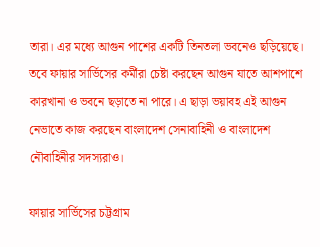তারা। এর মধ্যে আগুন পাশের একটি তিনতলা ভবনেও ছড়িয়েছে। তবে ফায়ার সার্ভিসের কর্মীরা চেষ্টা করছেন আগুন যাতে আশপাশে কারখানা ও ভবনে ছড়াতে না পারে। এ ছাড়া ভয়াবহ এই আগুন নেভাতে কাজ করছেন বাংলাদেশ সেনাবাহিনী ও বাংলাদেশ নৌবাহিনীর সদস্যরাও।

ফায়ার সার্ভিসের চট্টগ্রাম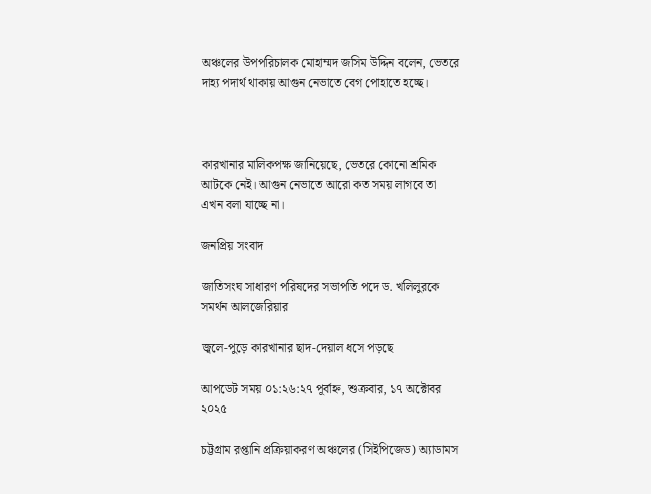অঞ্চলের উপপরিচালক মোহাম্মদ জসিম উদ্দিন বলেন, ভেতরে দাহ্য পদার্থ থাকায় আগুন নেভাতে বেগ পোহাতে হচ্ছে।



কারখানার মালিকপক্ষ জানিয়েছে, ভেতরে কোনো শ্রমিক আটকে নেই। আগুন নেভাতে আরো কত সময় লাগবে তা এখন বলা যাচ্ছে না।

জনপ্রিয় সংবাদ

জাতিসংঘ সাধারণ পরিষদের সভাপতি পদে ড. খলিলুরকে সমর্থন আলজেরিয়ার

জ্বলে-পুড়ে কারখানার ছাদ-দেয়াল ধসে পড়ছে

আপডেট সময় ০১:২৬:২৭ পূর্বাহ্ন, শুক্রবার, ১৭ অক্টোবর ২০২৫

চট্টগ্রাম রপ্তানি প্রক্রিয়াকরণ অঞ্চলের (সিইপিজেড) অ্যাডামস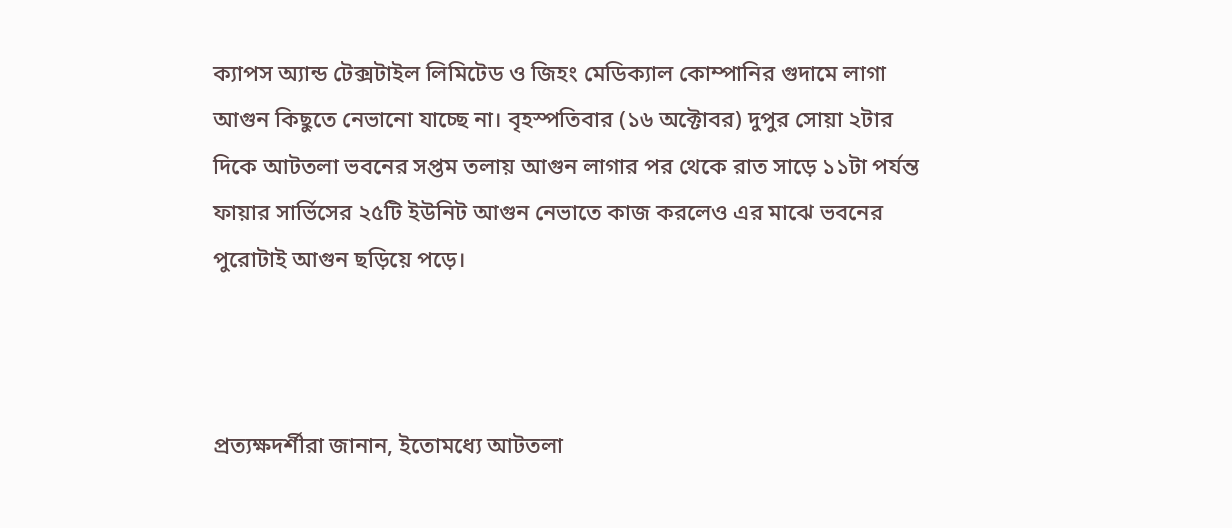ক্যাপস অ্যান্ড টেক্সটাইল লিমিটেড ও জিহং মেডিক্যাল কোম্পানির গুদামে লাগা আগুন কিছুতে নেভানো যাচ্ছে না। বৃহস্পতিবার (১৬ অক্টোবর) দুপুর সোয়া ২টার দিকে আটতলা ভবনের সপ্তম তলায় আগুন লাগার পর থেকে রাত সাড়ে ১১টা পর্যন্ত ফায়ার সার্ভিসের ২৫টি ইউনিট আগুন নেভাতে কাজ করলেও এর মাঝে ভবনের পুরোটাই আগুন ছড়িয়ে পড়ে।



প্রত্যক্ষদর্শীরা জানান, ইতোমধ্যে আটতলা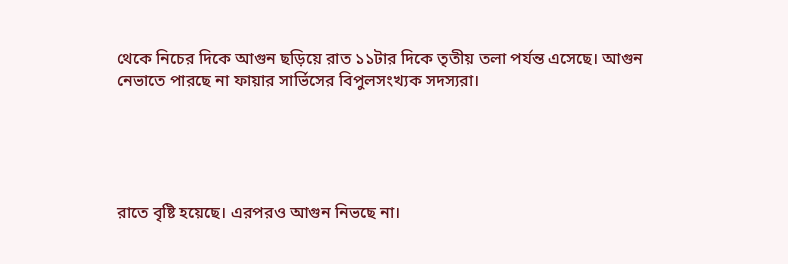থেকে নিচের দিকে আগুন ছড়িয়ে রাত ১১টার দিকে তৃতীয় তলা পর্যন্ত এসেছে। আগুন নেভাতে পারছে না ফায়ার সার্ভিসের বিপুলসংখ্যক সদস্যরা।





রাতে বৃষ্টি হয়েছে। এরপরও আগুন নিভছে না।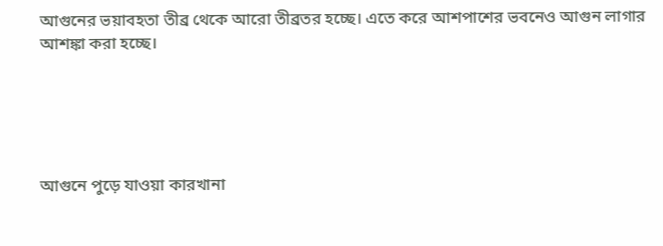আগুনের ভয়াবহতা তীব্র থেকে আরো তীব্রতর হচ্ছে। এতে করে আশপাশের ভবনেও আগুন লাগার আশঙ্কা করা হচ্ছে।





আগুনে পুড়ে যাওয়া কারখানা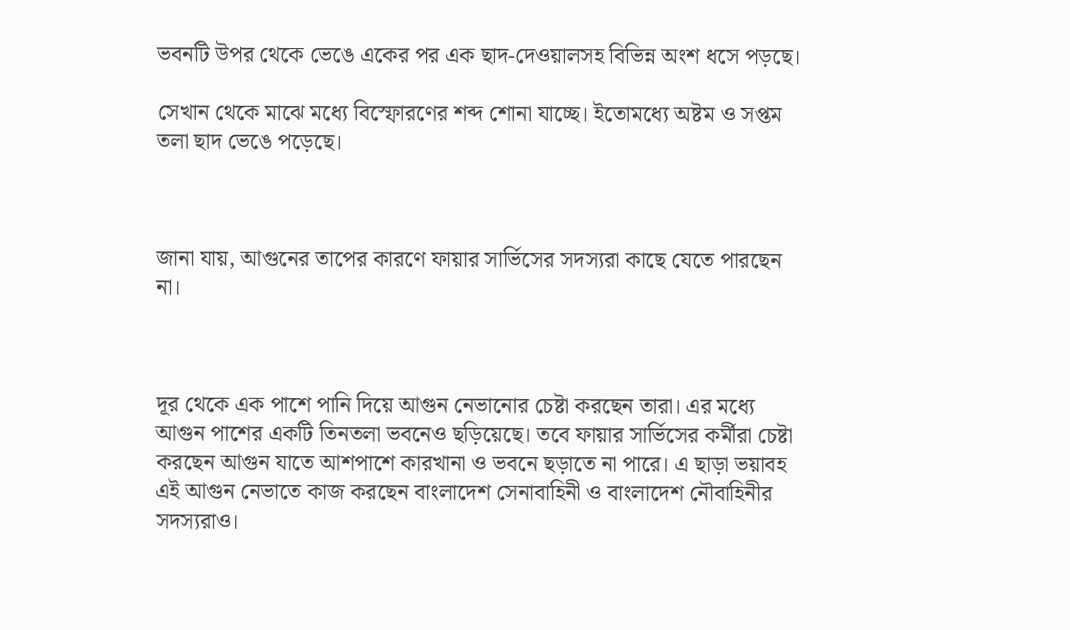ভবনটি উপর থেকে ভেঙে একের পর এক ছাদ-দেওয়ালসহ বিভিন্ন অংশ ধসে পড়ছে।

সেখান থেকে মাঝে মধ্যে বিস্ফোরণের শব্দ শোনা যাচ্ছে। ইতোমধ্যে অষ্টম ও সপ্তম তলা ছাদ ভেঙে পড়েছে।



জানা যায়, আগুনের তাপের কারণে ফায়ার সার্ভিসের সদস্যরা কাছে যেতে পারছেন না।



দূর থেকে এক পাশে পানি দিয়ে আগুন নেভানোর চেষ্টা করছেন তারা। এর মধ্যে আগুন পাশের একটি তিনতলা ভবনেও ছড়িয়েছে। তবে ফায়ার সার্ভিসের কর্মীরা চেষ্টা করছেন আগুন যাতে আশপাশে কারখানা ও ভবনে ছড়াতে না পারে। এ ছাড়া ভয়াবহ এই আগুন নেভাতে কাজ করছেন বাংলাদেশ সেনাবাহিনী ও বাংলাদেশ নৌবাহিনীর সদস্যরাও।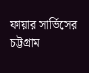ফায়ার সার্ভিসের চট্টগ্রাম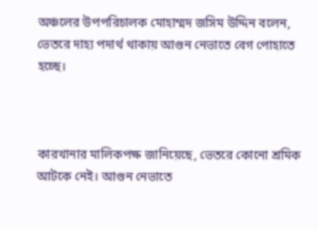অঞ্চলের উপপরিচালক মোহাম্মদ জসিম উদ্দিন বলেন, ভেতরে দাহ্য পদার্থ থাকায় আগুন নেভাতে বেগ পোহাতে হচ্ছে।



কারখানার মালিকপক্ষ জানিয়েছে, ভেতরে কোনো শ্রমিক আটকে নেই। আগুন নেভাতে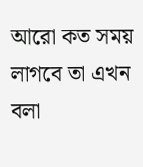আরো কত সময় লাগবে তা এখন বলা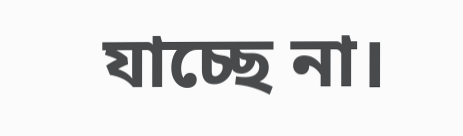যাচ্ছে না।